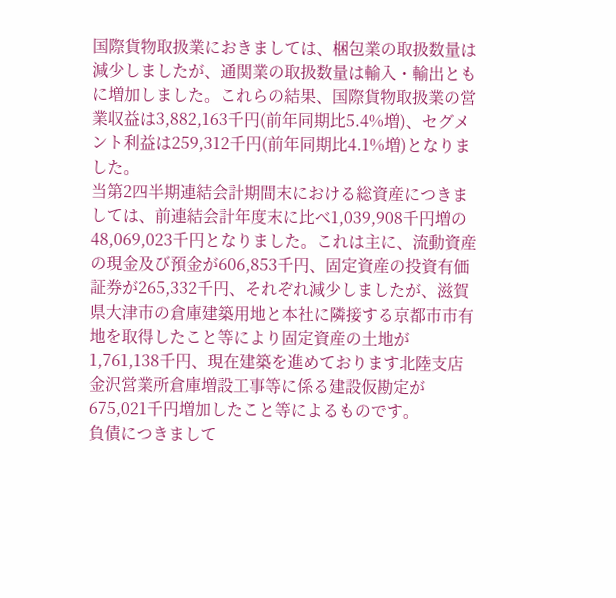国際貨物取扱業におきましては、梱包業の取扱数量は減少しましたが、通関業の取扱数量は輸入・輸出ともに増加しました。これらの結果、国際貨物取扱業の営業収益は3,882,163千円(前年同期比5.4%増)、セグメント利益は259,312千円(前年同期比4.1%増)となりました。
当第2四半期連結会計期間末における総資産につきましては、前連結会計年度末に比べ1,039,908千円増の48,069,023千円となりました。これは主に、流動資産の現金及び預金が606,853千円、固定資産の投資有価証券が265,332千円、それぞれ減少しましたが、滋賀県大津市の倉庫建築用地と本社に隣接する京都市市有地を取得したこと等により固定資産の土地が1,761,138千円、現在建築を進めております北陸支店金沢営業所倉庫増設工事等に係る建設仮勘定が675,021千円増加したこと等によるものです。
負債につきまして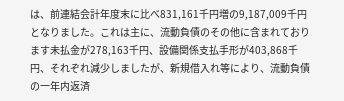は、前連結会計年度末に比べ831,161千円増の9,187,009千円となりました。これは主に、流動負債のその他に含まれております未払金が278,163千円、設備関係支払手形が403,868千円、それぞれ減少しましたが、新規借入れ等により、流動負債の一年内返済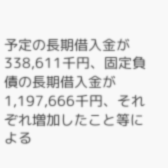予定の長期借入金が338,611千円、固定負債の長期借入金が1,197,666千円、それぞれ増加したこと等による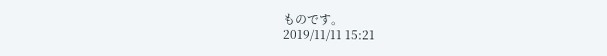ものです。
2019/11/11 15:21